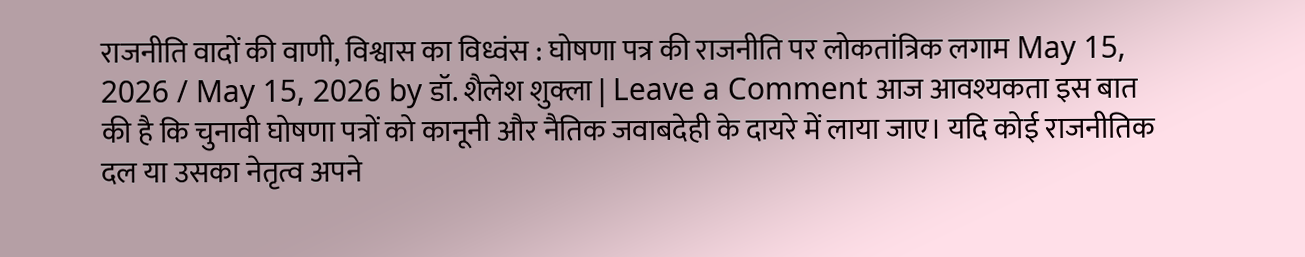राजनीति वादों की वाणी, विश्वास का विध्वंस : घोषणा पत्र की राजनीति पर लोकतांत्रिक लगाम May 15, 2026 / May 15, 2026 by डॉ. शैलेश शुक्ला | Leave a Comment आज आवश्यकता इस बात की है कि चुनावी घोषणा पत्रों को कानूनी और नैतिक जवाबदेही के दायरे में लाया जाए। यदि कोई राजनीतिक दल या उसका नेतृत्व अपने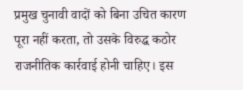प्रमुख चुनावी वादों को बिना उचित कारण पूरा नहीं करता, तो उसके विरुद्ध कठोर राजनीतिक कार्रवाई होनी चाहिए। इस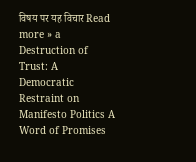विषय पर यह विचार Read more » a Destruction of Trust: A Democratic Restraint on Manifesto Politics A Word of Promises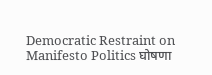Democratic Restraint on Manifesto Politics घोषणा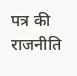पत्र की राजनीति